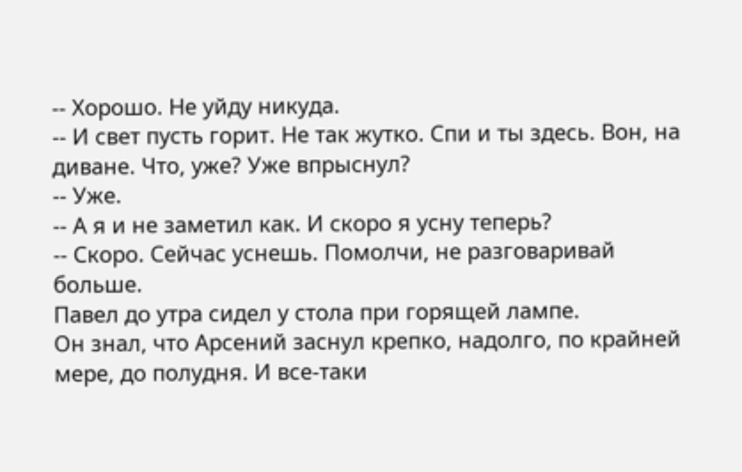-- Хорошо. Не уйду никуда.
-- И свет пусть горит. Не так жутко. Спи и ты здесь. Вон, на диване. Что, уже? Уже впрыснул?
-- Уже.
-- А я и не заметил как. И скоро я усну теперь?
-- Скоро. Сейчас уснешь. Помолчи, не разговаривай больше.
Павел до утра сидел у стола при горящей лампе.
Он знал, что Арсений заснул крепко, надолго, по крайней мере, до полудня. И все-таки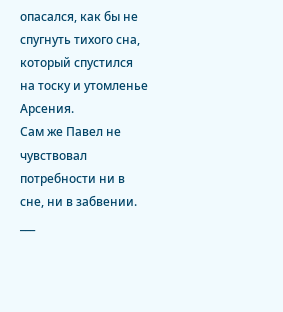опасался, как бы не спугнуть тихого сна, который спустился на тоску и утомленье Арсения.
Сам же Павел не чувствовал потребности ни в сне, ни в забвении.
___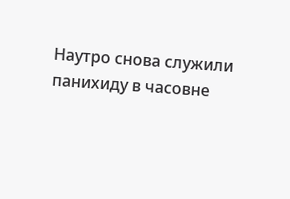Наутро снова служили панихиду в часовне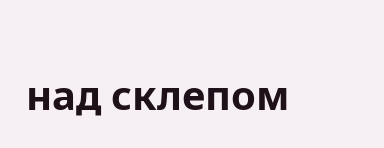над склепом